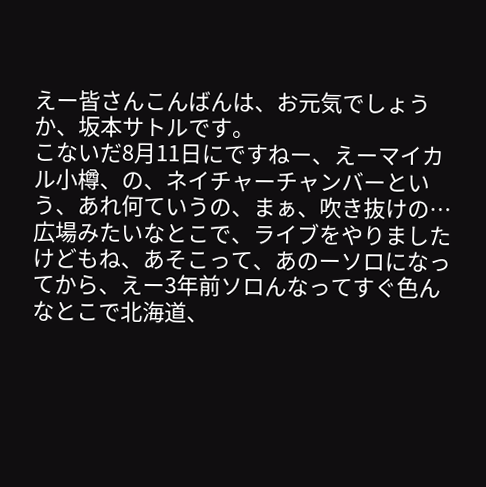えー皆さんこんばんは、お元気でしょうか、坂本サトルです。
こないだ8月11日にですねー、えーマイカル小樽、の、ネイチャーチャンバーという、あれ何ていうの、まぁ、吹き抜けの…広場みたいなとこで、ライブをやりましたけどもね、あそこって、あのーソロになってから、えー3年前ソロんなってすぐ色んなとこで北海道、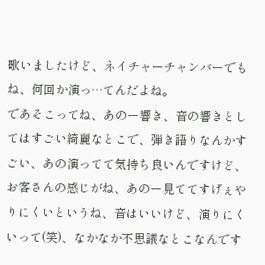歌いましたけど、ネイチャーチャンバーでもね、何回か演っ…てんだよね。
であそこってね、あのー響き、音の響きとしてはすごい綺麗なとこで、弾き語りなんかすごい、あの演ってて気持ち良いんですけど、お客さんの感じがね、あのー見ててすげぇやりにくいというね、音はいいけど、演りにくいって(笑)、なかなか不思議なとこなんです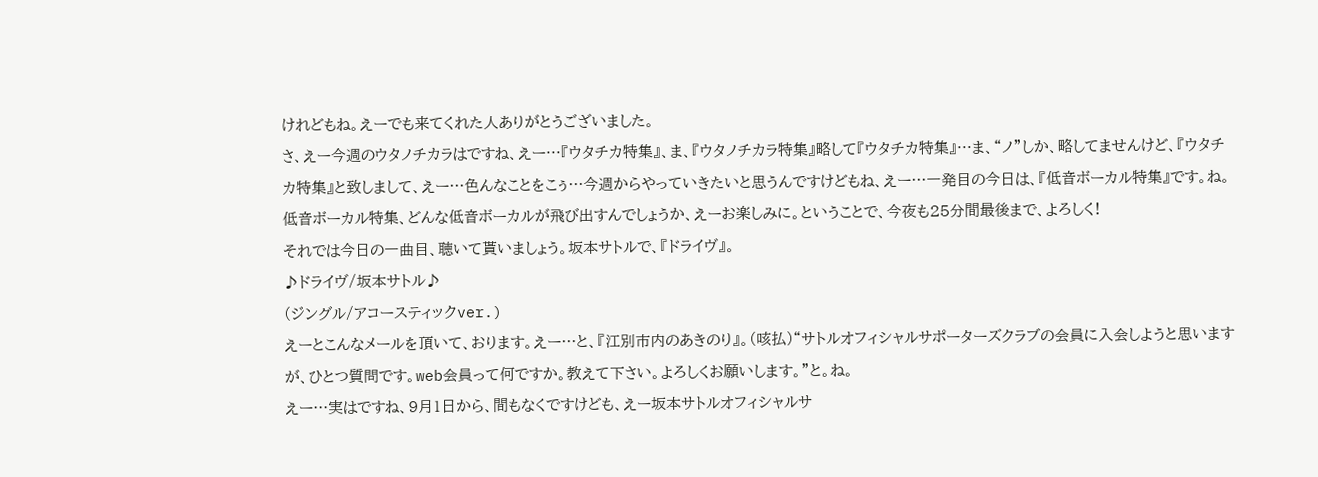けれどもね。えーでも来てくれた人ありがとうございました。
さ、えー今週のウタノチカラはですね、えー…『ウタチカ特集』、ま、『ウタノチカラ特集』略して『ウタチカ特集』…ま、“ノ”しか、略してませんけど、『ウタチカ特集』と致しまして、えー…色んなことをこぅ…今週からやっていきたいと思うんですけどもね、えー…一発目の今日は、『低音ボーカル特集』です。ね。低音ボーカル特集、どんな低音ボーカルが飛び出すんでしょうか、えーお楽しみに。ということで、今夜も25分間最後まで、よろしく!
それでは今日の一曲目、聴いて貰いましょう。坂本サトルで、『ドライヴ』。
♪ドライヴ/坂本サトル♪
(ジングル/アコースティックver.)
えーとこんなメールを頂いて、おります。えー…と、『江別市内のあきのり』。(咳払)“サトルオフィシャルサポーターズクラブの会員に入会しようと思いますが、ひとつ質問です。web会員って何ですか。教えて下さい。よろしくお願いします。”と。ね。
えー…実はですね、9月1日から、間もなくですけども、えー坂本サトルオフィシャルサ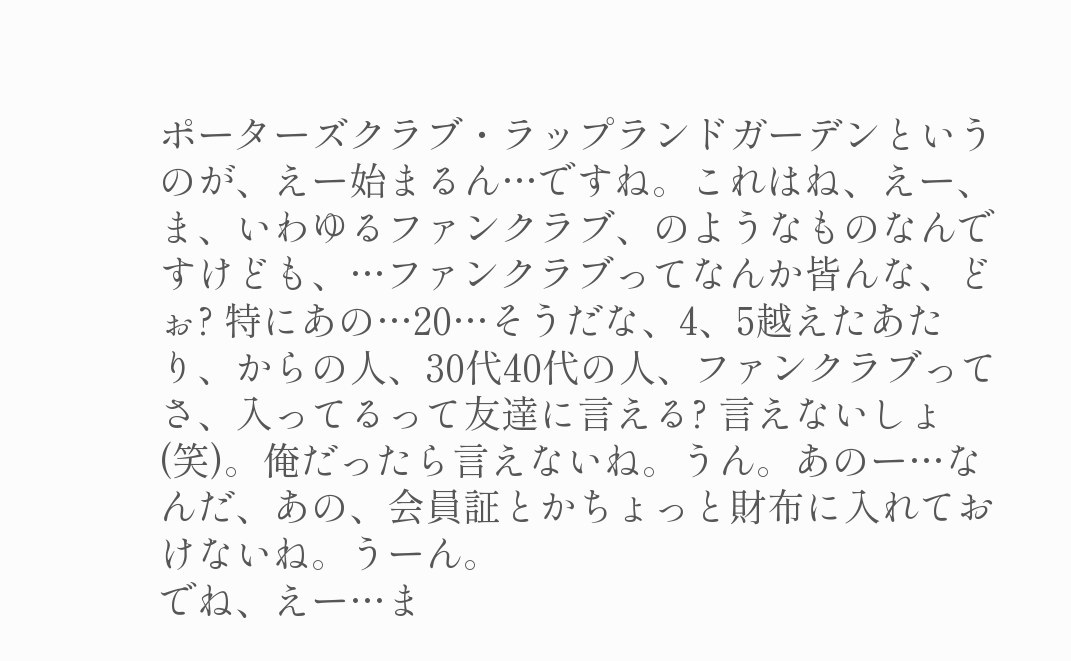ポーターズクラブ・ラップランドガーデンというのが、えー始まるん…ですね。これはね、えー、ま、いわゆるファンクラブ、のようなものなんですけども、…ファンクラブってなんか皆んな、どぉ? 特にあの…20…そうだな、4、5越えたあたり、からの人、30代40代の人、ファンクラブってさ、入ってるって友達に言える? 言えないしょ(笑)。俺だったら言えないね。うん。あのー…なんだ、あの、会員証とかちょっと財布に入れておけないね。うーん。
でね、えー…ま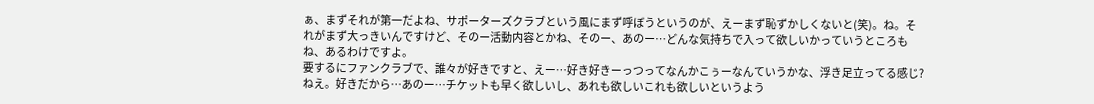ぁ、まずそれが第一だよね、サポーターズクラブという風にまず呼ぼうというのが、えーまず恥ずかしくないと(笑)。ね。それがまず大っきいんですけど、そのー活動内容とかね、そのー、あのー…どんな気持ちで入って欲しいかっていうところもね、あるわけですよ。
要するにファンクラブで、誰々が好きですと、えー…好き好きーっつってなんかこぅーなんていうかな、浮き足立ってる感じ? ねえ。好きだから…あのー…チケットも早く欲しいし、あれも欲しいこれも欲しいというよう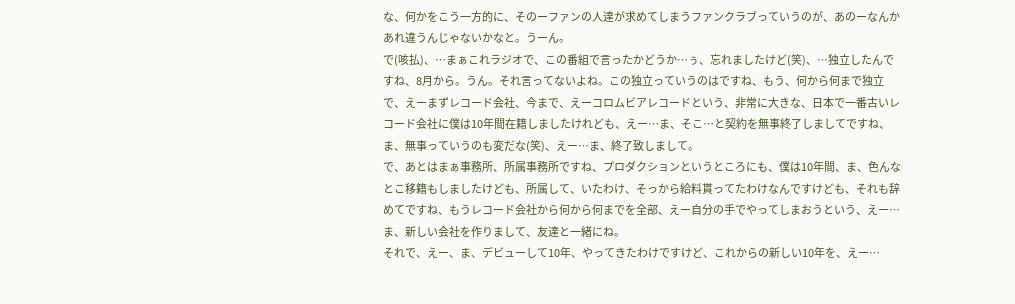な、何かをこう一方的に、そのーファンの人達が求めてしまうファンクラブっていうのが、あのーなんかあれ違うんじゃないかなと。うーん。
で(咳払)、…まぁこれラジオで、この番組で言ったかどうか…ぅ、忘れましたけど(笑)、…独立したんですね、8月から。うん。それ言ってないよね。この独立っていうのはですね、もう、何から何まで独立で、えーまずレコード会社、今まで、えーコロムビアレコードという、非常に大きな、日本で一番古いレコード会社に僕は10年間在籍しましたけれども、えー…ま、そこ…と契約を無事終了しましてですね、ま、無事っていうのも変だな(笑)、えー…ま、終了致しまして。
で、あとはまぁ事務所、所属事務所ですね、プロダクションというところにも、僕は10年間、ま、色んなとこ移籍もしましたけども、所属して、いたわけ、そっから給料貰ってたわけなんですけども、それも辞めてですね、もうレコード会社から何から何までを全部、えー自分の手でやってしまおうという、えー…ま、新しい会社を作りまして、友達と一緒にね。
それで、えー、ま、デビューして10年、やってきたわけですけど、これからの新しい10年を、えー…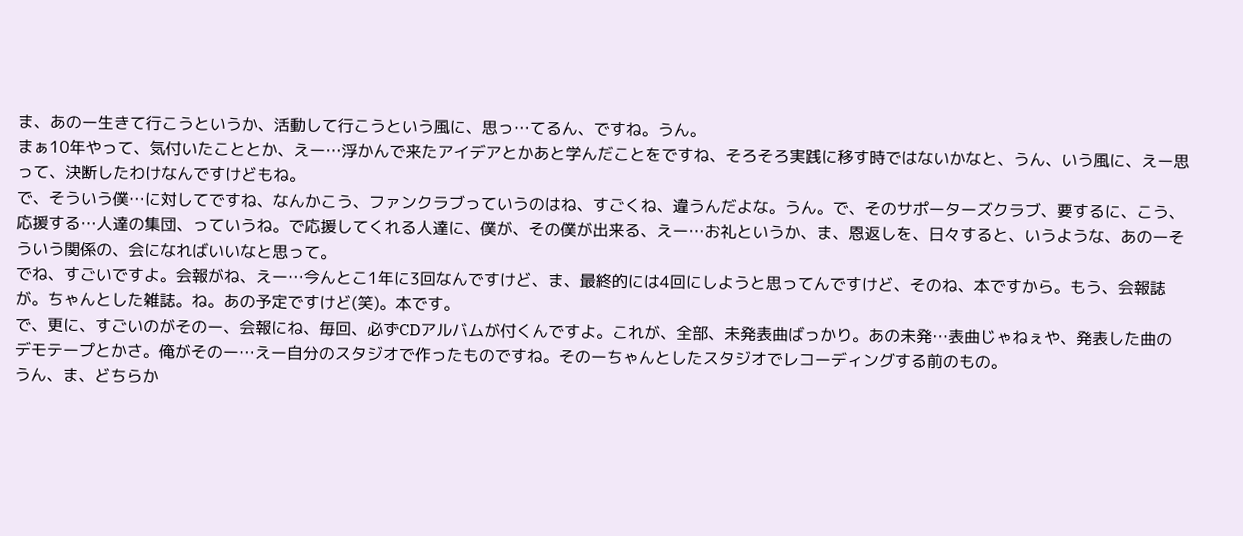ま、あのー生きて行こうというか、活動して行こうという風に、思っ…てるん、ですね。うん。
まぁ10年やって、気付いたこととか、えー…浮かんで来たアイデアとかあと学んだことをですね、そろそろ実践に移す時ではないかなと、うん、いう風に、えー思って、決断したわけなんですけどもね。
で、そういう僕…に対してですね、なんかこう、ファンクラブっていうのはね、すごくね、違うんだよな。うん。で、そのサポーターズクラブ、要するに、こう、応援する…人達の集団、っていうね。で応援してくれる人達に、僕が、その僕が出来る、えー…お礼というか、ま、恩返しを、日々すると、いうような、あのーそういう関係の、会になればいいなと思って。
でね、すごいですよ。会報がね、えー…今んとこ1年に3回なんですけど、ま、最終的には4回にしようと思ってんですけど、そのね、本ですから。もう、会報誌が。ちゃんとした雑誌。ね。あの予定ですけど(笑)。本です。
で、更に、すごいのがそのー、会報にね、毎回、必ずCDアルバムが付くんですよ。これが、全部、未発表曲ばっかり。あの未発…表曲じゃねぇや、発表した曲のデモテープとかさ。俺がそのー…えー自分のスタジオで作ったものですね。そのーちゃんとしたスタジオでレコーディングする前のもの。
うん、ま、どちらか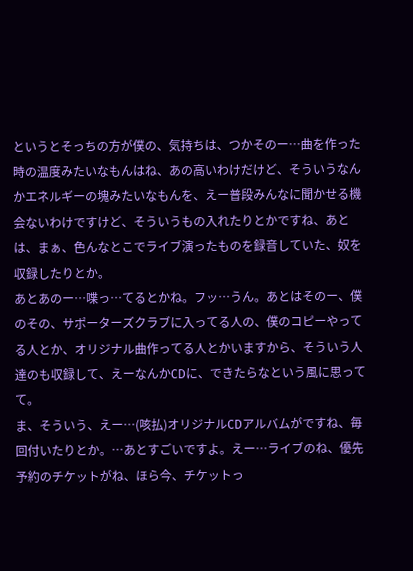というとそっちの方が僕の、気持ちは、つかそのー…曲を作った時の温度みたいなもんはね、あの高いわけだけど、そういうなんかエネルギーの塊みたいなもんを、えー普段みんなに聞かせる機会ないわけですけど、そういうもの入れたりとかですね、あとは、まぁ、色んなとこでライブ演ったものを録音していた、奴を収録したりとか。
あとあのー…喋っ…てるとかね。フッ…うん。あとはそのー、僕のその、サポーターズクラブに入ってる人の、僕のコピーやってる人とか、オリジナル曲作ってる人とかいますから、そういう人達のも収録して、えーなんかCDに、できたらなという風に思ってて。
ま、そういう、えー…(咳払)オリジナルCDアルバムがですね、毎回付いたりとか。…あとすごいですよ。えー…ライブのね、優先予約のチケットがね、ほら今、チケットっ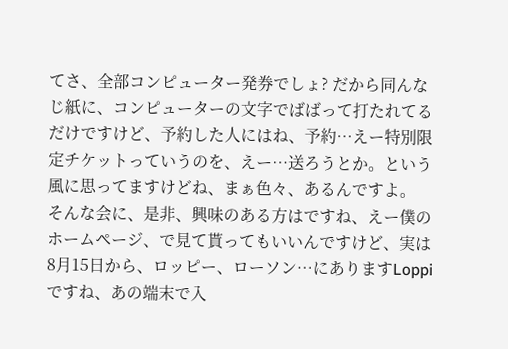てさ、全部コンピューター発券でしょ? だから同んなじ紙に、コンピューターの文字でばばって打たれてるだけですけど、予約した人にはね、予約…えー特別限定チケットっていうのを、えー…送ろうとか。という風に思ってますけどね、まぁ色々、あるんですよ。
そんな会に、是非、興味のある方はですね、えー僕のホームページ、で見て貰ってもいいんですけど、実は8月15日から、ロッピー、ローソン…にありますLoppiですね、あの端末で入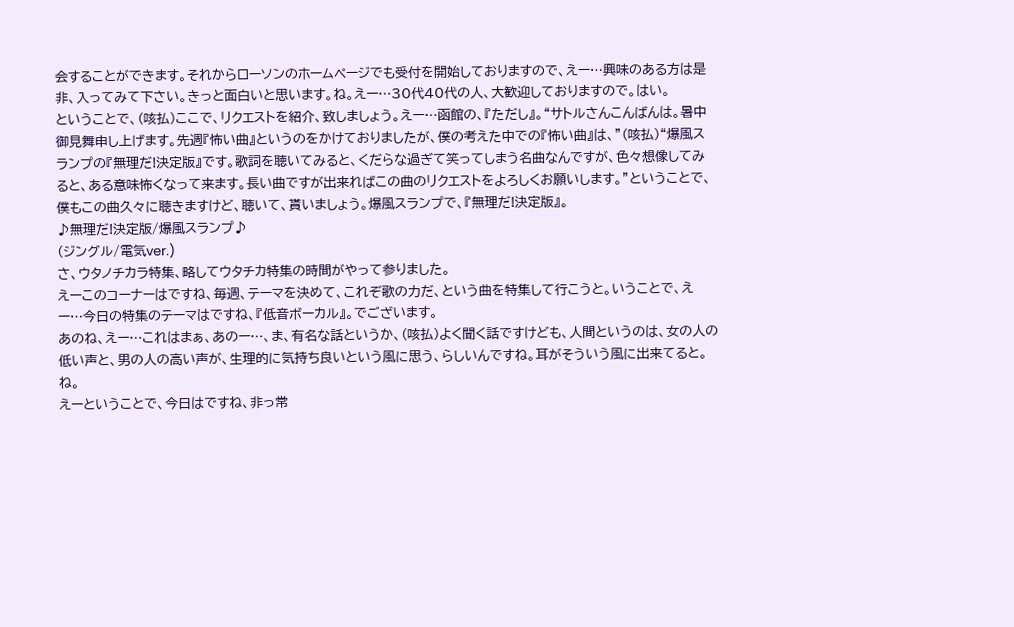会することができます。それからローソンのホームページでも受付を開始しておりますので、えー…興味のある方は是非、入ってみて下さい。きっと面白いと思います。ね。えー…30代40代の人、大歓迎しておりますので。はい。
ということで、(咳払)ここで、リクエストを紹介、致しましょう。えー…函館の、『ただし』。“サトルさんこんばんは。暑中御見舞申し上げます。先週『怖い曲』というのをかけておりましたが、僕の考えた中での『怖い曲』は、”(咳払)“爆風スランプの『無理だ!決定版』です。歌詞を聴いてみると、くだらな過ぎて笑ってしまう名曲なんですが、色々想像してみると、ある意味怖くなって来ます。長い曲ですが出来ればこの曲のリクエストをよろしくお願いします。”ということで、僕もこの曲久々に聴きますけど、聴いて、貰いましょう。爆風スランプで、『無理だ!決定版』。
♪無理だ!決定版/爆風スランプ♪
(ジングル/電気ver.)
さ、ウタノチカラ特集、略してウタチカ特集の時間がやって参りました。
えーこのコーナーはですね、毎週、テーマを決めて、これぞ歌の力だ、という曲を特集して行こうと。いうことで、えー…今日の特集のテーマはですね、『低音ボーカル』。でございます。
あのね、えー…これはまぁ、あのー…、ま、有名な話というか、(咳払)よく聞く話ですけども、人間というのは、女の人の低い声と、男の人の高い声が、生理的に気持ち良いという風に思う、らしいんですね。耳がそういう風に出来てると。ね。
えーということで、今日はですね、非っ常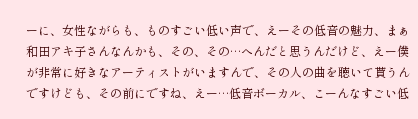ーに、女性ながらも、ものすごい低い声で、えーその低音の魅力、まぁ和田アキ子さんなんかも、その、その…へんだと思うんだけど、えー僕が非常に好きなアーティストがいますんで、その人の曲を聴いて貰うんですけども、その前にですね、えー…低音ボーカル、こーんなすごい低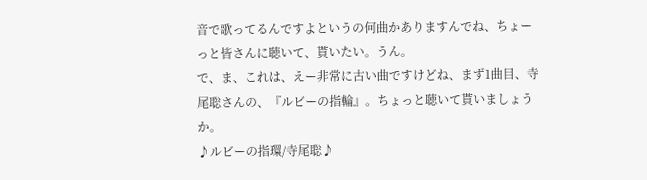音で歌ってるんですよというの何曲かありますんでね、ちょーっと皆さんに聴いて、貰いたい。うん。
で、ま、これは、えー非常に古い曲ですけどね、まず1曲目、寺尾聡さんの、『ルビーの指輪』。ちょっと聴いて貰いましょうか。
♪ルビーの指環/寺尾聡♪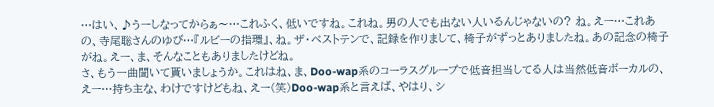…はい、♪うーしなってからぁ〜…これふく、低いですね。これね。男の人でも出ない人いるんじゃないの? ね。えー…これあの、寺尾聡さんのゆび…『ルビーの指環』、ね。ザ・ベストテンで、記録を作りまして、椅子がずっとありましたね。あの記念の椅子がね。えー、ま、そんなこともありましたけどね。
さ、もう一曲聞いて貰いましょうか。これはね、ま、Doo-wap系のコーラスグループで低音担当してる人は当然低音ボーカルの、えー…持ち主な、わけですけどもね、えー(笑)Doo-wap系と言えば、やはり、シ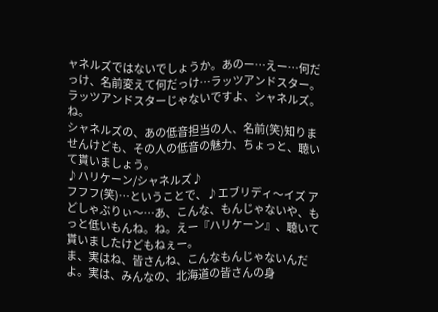ャネルズではないでしょうか。あのー…えー…何だっけ、名前変えて何だっけ…ラッツアンドスター。ラッツアンドスターじゃないですよ、シャネルズ。ね。
シャネルズの、あの低音担当の人、名前(笑)知りませんけども、その人の低音の魅力、ちょっと、聴いて貰いましょう。
♪ハリケーン/シャネルズ♪
フフフ(笑)…ということで、♪エブリディ〜イズ ア どしゃぶりぃ〜…あ、こんな、もんじゃないや、もっと低いもんね。ね。えー『ハリケーン』、聴いて貰いましたけどもねぇー。
ま、実はね、皆さんね、こんなもんじゃないんだよ。実は、みんなの、北海道の皆さんの身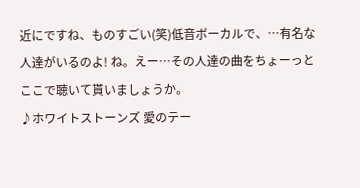近にですね、ものすごい(笑)低音ボーカルで、…有名な人達がいるのよ! ね。えー…その人達の曲をちょーっとここで聴いて貰いましょうか。
♪ホワイトストーンズ 愛のテー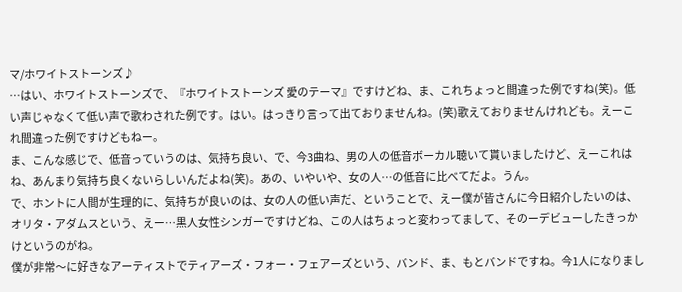マ/ホワイトストーンズ♪
…はい、ホワイトストーンズで、『ホワイトストーンズ 愛のテーマ』ですけどね、ま、これちょっと間違った例ですね(笑)。低い声じゃなくて低い声で歌わされた例です。はい。はっきり言って出ておりませんね。(笑)歌えておりませんけれども。えーこれ間違った例ですけどもねー。
ま、こんな感じで、低音っていうのは、気持ち良い、で、今3曲ね、男の人の低音ボーカル聴いて貰いましたけど、えーこれはね、あんまり気持ち良くないらしいんだよね(笑)。あの、いやいや、女の人…の低音に比べてだよ。うん。
で、ホントに人間が生理的に、気持ちが良いのは、女の人の低い声だ、ということで、えー僕が皆さんに今日紹介したいのは、オリタ・アダムスという、えー…黒人女性シンガーですけどね、この人はちょっと変わってまして、そのーデビューしたきっかけというのがね。
僕が非常〜に好きなアーティストでティアーズ・フォー・フェアーズという、バンド、ま、もとバンドですね。今1人になりまし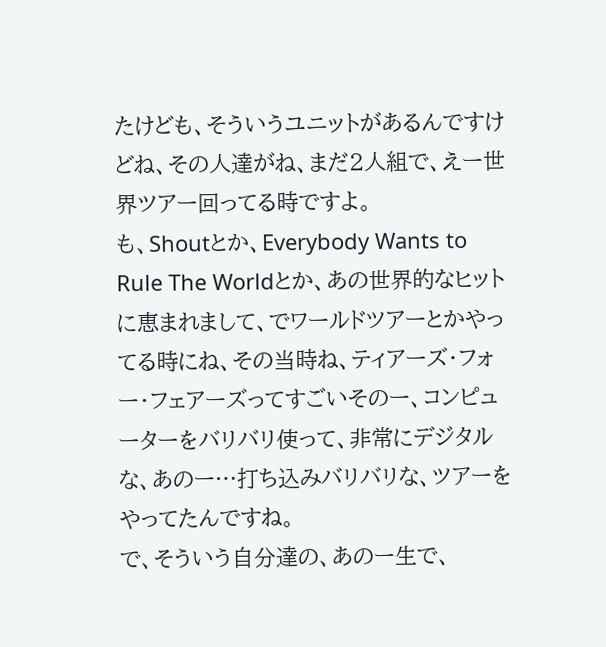たけども、そういうユニットがあるんですけどね、その人達がね、まだ2人組で、えー世界ツアー回ってる時ですよ。
も、Shoutとか、Everybody Wants to Rule The Worldとか、あの世界的なヒットに恵まれまして、でワールドツアーとかやってる時にね、その当時ね、ティアーズ・フォー・フェアーズってすごいそのー、コンピューターをバリバリ使って、非常にデジタルな、あのー…打ち込みバリバリな、ツアーをやってたんですね。
で、そういう自分達の、あのー生で、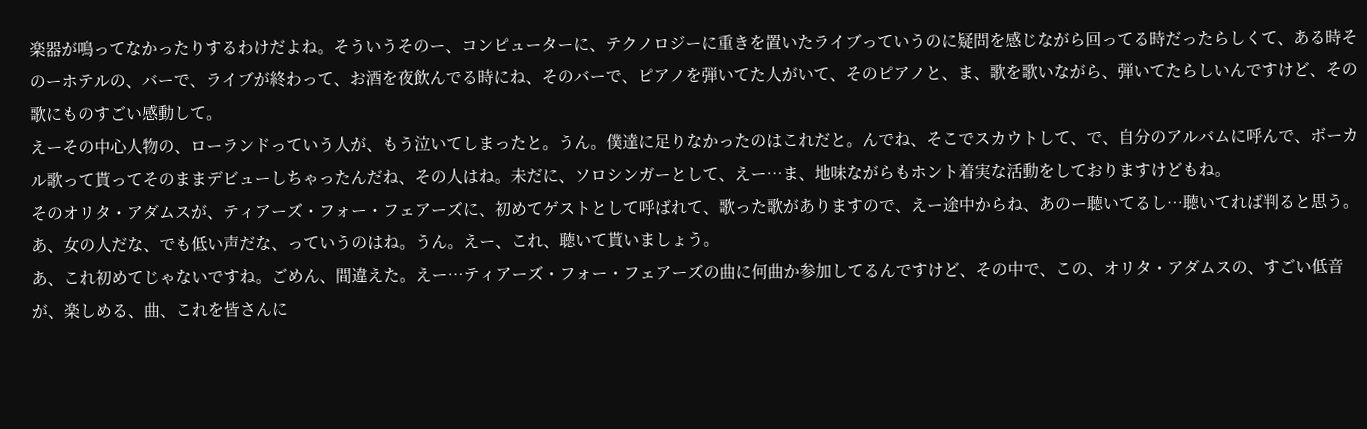楽器が鳴ってなかったりするわけだよね。そういうそのー、コンピューターに、テクノロジーに重きを置いたライブっていうのに疑問を感じながら回ってる時だったらしくて、ある時そのーホテルの、バーで、ライブが終わって、お酒を夜飲んでる時にね、そのバーで、ピアノを弾いてた人がいて、そのピアノと、ま、歌を歌いながら、弾いてたらしいんですけど、その歌にものすごい感動して。
えーその中心人物の、ローランドっていう人が、もう泣いてしまったと。うん。僕達に足りなかったのはこれだと。んでね、そこでスカウトして、で、自分のアルバムに呼んで、ボーカル歌って貰ってそのままデビューしちゃったんだね、その人はね。未だに、ソロシンガーとして、えー…ま、地味ながらもホント着実な活動をしておりますけどもね。
そのオリタ・アダムスが、ティアーズ・フォー・フェアーズに、初めてゲストとして呼ばれて、歌った歌がありますので、えー途中からね、あのー聴いてるし…聴いてれば判ると思う。あ、女の人だな、でも低い声だな、っていうのはね。うん。えー、これ、聴いて貰いましょう。
あ、これ初めてじゃないですね。ごめん、間違えた。えー…ティアーズ・フォー・フェアーズの曲に何曲か参加してるんですけど、その中で、この、オリタ・アダムスの、すごい低音が、楽しめる、曲、これを皆さんに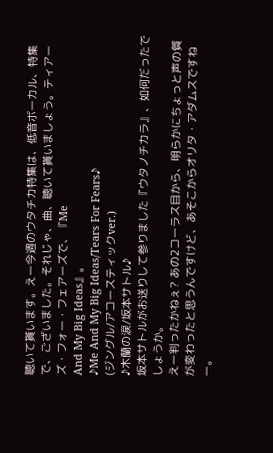聴いて貰います。えー今週のウタチカ特集は、低音ボーカル、特集で、ございました。それじゃ、曲、聴いて貰いましょう。ティアーズ・フォー・フェアーズで、『Me
And My Big Ideas』。
♪Me And My Big Ideas/Tears For Fears♪
(ジングル/アコースティックver.)
♪木蘭の涙/坂本サトル♪
坂本サトルがお送りして参りました『ウタノチカラ』、如何だったでしょうか。
えー判ったかねぇ? あの2コーラス目から、明らかにちょっと声の質が変わったと思うんですけど、あそこからオリタ・アダムスですねー。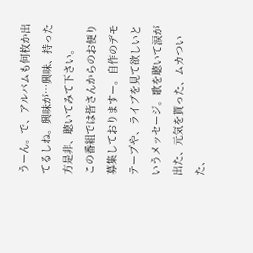うーん。で、アルバムも何枚か出てるしね。興味が…興味、持った方是非、聴いてみて下さい。
この番組では皆さんからのお便り募集しておりますー。自作のデモテープや、ライブを見て欲しいというメッセージ。歌を聴いて涙が出た、元気を貰った、ムカついた、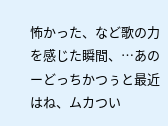怖かった、など歌の力を感じた瞬間、…あのーどっちかつぅと最近はね、ムカつい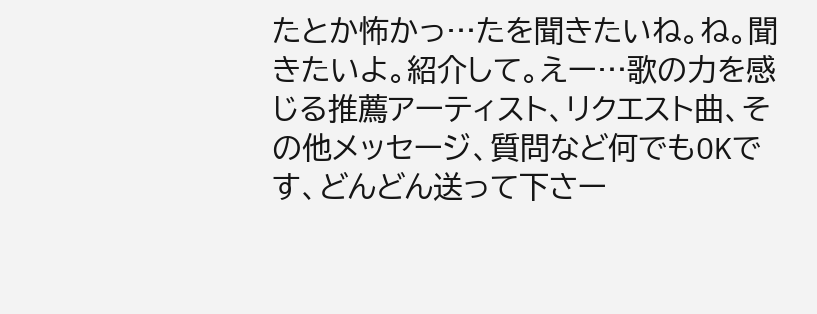たとか怖かっ…たを聞きたいね。ね。聞きたいよ。紹介して。えー…歌の力を感じる推薦アーティスト、リクエスト曲、その他メッセージ、質問など何でもOKです、どんどん送って下さー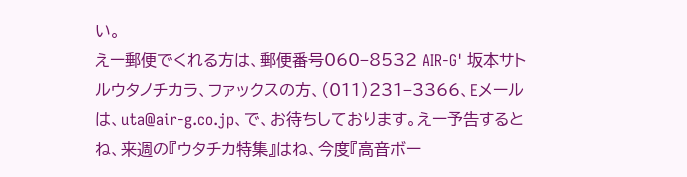い。
えー郵便でくれる方は、郵便番号060−8532 AIR-G' 坂本サトルウタノチカラ、ファックスの方、(011)231−3366、Eメールは、uta@air-g.co.jp、で、お待ちしております。えー予告するとね、来週の『ウタチカ特集』はね、今度『高音ボー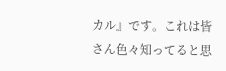カル』です。これは皆さん色々知ってると思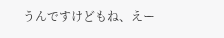うんですけどもね、えー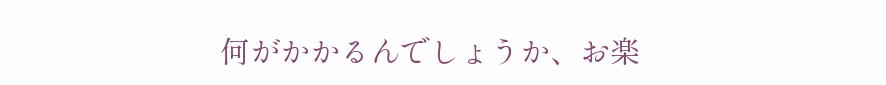何がかかるんでしょうか、お楽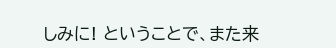しみに! ということで、また来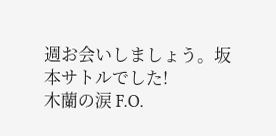週お会いしましょう。坂本サトルでした!
木蘭の涙 F.O.